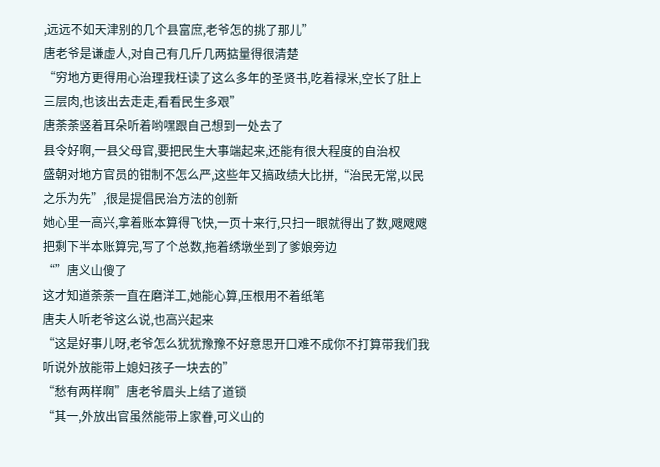,远远不如天津别的几个县富庶,老爷怎的挑了那儿”
唐老爷是谦虚人,对自己有几斤几两掂量得很清楚
“穷地方更得用心治理我枉读了这么多年的圣贤书,吃着禄米,空长了肚上三层肉,也该出去走走,看看民生多艰”
唐荼荼竖着耳朵听着哟嘿跟自己想到一处去了
县令好啊,一县父母官,要把民生大事端起来,还能有很大程度的自治权
盛朝对地方官员的钳制不怎么严,这些年又搞政绩大比拼,“治民无常,以民之乐为先”,很是提倡民治方法的创新
她心里一高兴,拿着账本算得飞快,一页十来行,只扫一眼就得出了数,飕飕飕把剩下半本账算完,写了个总数,拖着绣墩坐到了爹娘旁边
“”唐义山傻了
这才知道荼荼一直在磨洋工,她能心算,压根用不着纸笔
唐夫人听老爷这么说,也高兴起来
“这是好事儿呀,老爷怎么犹犹豫豫不好意思开口难不成你不打算带我们我听说外放能带上媳妇孩子一块去的”
“愁有两样啊”唐老爷眉头上结了道锁
“其一,外放出官虽然能带上家眷,可义山的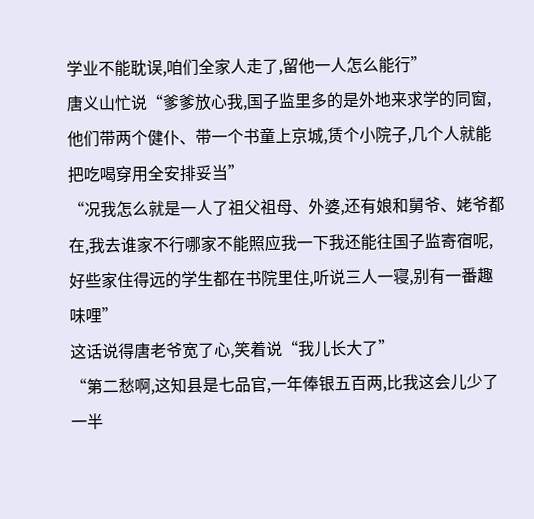学业不能耽误,咱们全家人走了,留他一人怎么能行”
唐义山忙说“爹爹放心我,国子监里多的是外地来求学的同窗,他们带两个健仆、带一个书童上京城,赁个小院子,几个人就能把吃喝穿用全安排妥当”
“况我怎么就是一人了祖父祖母、外婆,还有娘和舅爷、姥爷都在,我去谁家不行哪家不能照应我一下我还能往国子监寄宿呢,好些家住得远的学生都在书院里住,听说三人一寝,别有一番趣味哩”
这话说得唐老爷宽了心,笑着说“我儿长大了”
“第二愁啊,这知县是七品官,一年俸银五百两,比我这会儿少了一半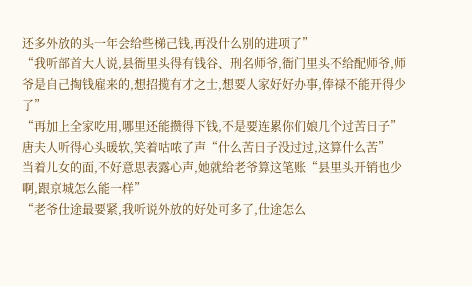还多外放的头一年会给些梯己钱,再没什么别的进项了”
“我听部首大人说,县衙里头得有钱谷、刑名师爷,衙门里头不给配师爷,师爷是自己掏钱雇来的,想招揽有才之士,想要人家好好办事,俸禄不能开得少了”
“再加上全家吃用,哪里还能攒得下钱,不是要连累你们娘几个过苦日子”
唐夫人听得心头暖软,笑着咕哝了声“什么苦日子没过过,这算什么苦”
当着儿女的面,不好意思表露心声,她就给老爷算这笔账“县里头开销也少啊,跟京城怎么能一样”
“老爷仕途最要紧,我听说外放的好处可多了,仕途怎么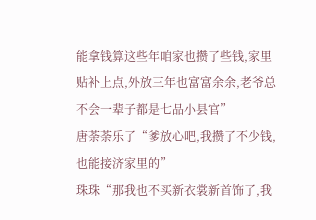能拿钱算这些年咱家也攒了些钱,家里贴补上点,外放三年也富富余余,老爷总不会一辈子都是七品小县官”
唐荼荼乐了“爹放心吧,我攒了不少钱,也能接济家里的”
珠珠“那我也不买新衣裳新首饰了,我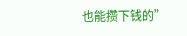也能攒下钱的”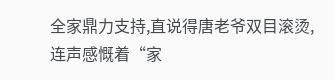全家鼎力支持,直说得唐老爷双目滚烫,连声感慨着“家